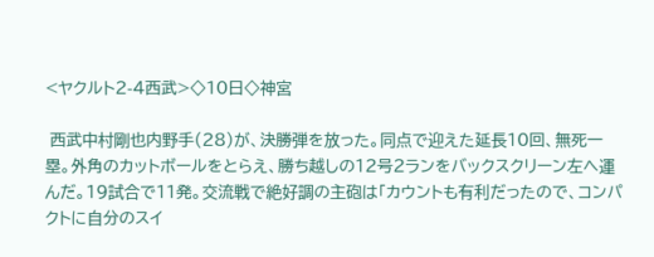<ヤクルト2-4西武>◇10日◇神宮

 西武中村剛也内野手(28)が、決勝弾を放った。同点で迎えた延長10回、無死一塁。外角のカットボールをとらえ、勝ち越しの12号2ランをバックスクリーン左へ運んだ。19試合で11発。交流戦で絶好調の主砲は「カウントも有利だったので、コンパクトに自分のスイ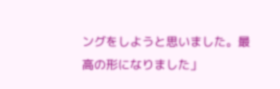ングをしようと思いました。最高の形になりました」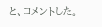と、コメントした。